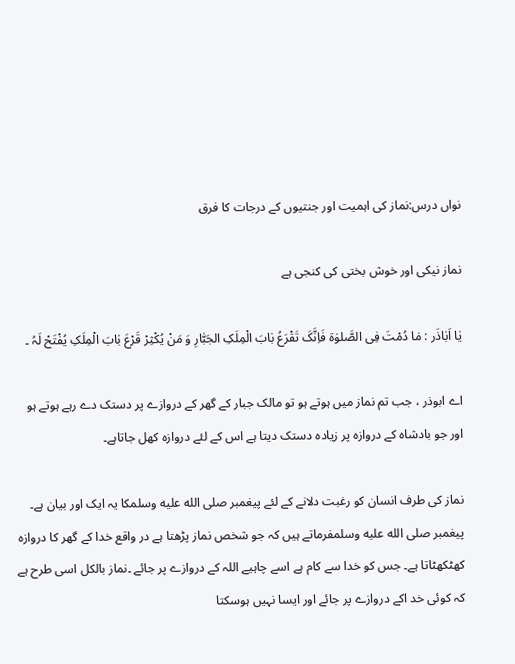نواں درس:نماز کی اہمیت اور جنتیوں کے درجات کا فرق

نماز نیکی اور خوش بختی کی کنجی ہے

یٰا اَبٰاذَر : مٰا دُمْتَ فِی الصَّلوٰة فَاِنَّکَ تَقْرَعُ بٰابَ الْمِلَکِ الجَبّٰارِ وَ مَنْ یُکْثِرْ قَرْعَ بٰابَ الْمِلَکِ یُفْتَحْ لَہُ ۔

اے ابوذر ، جب تم نماز میں ہوتے ہو تو مالک جبار کے گھر کے دروازے پر دستک دے رہے ہوتے ہو اور جو بادشاہ کے دروازہ پر زیادہ دستک دیتا ہے اس کے لئے دروازہ کھل جاتاہے۔

نماز کی طرف انسان کو رغبت دلانے کے لئے پیغمبر صلى الله عليه وسلمکا یہ ایک اور بیان ہے۔ پیغمبر صلى الله عليه وسلمفرماتے ہیں کہ جو شخص نماز پڑھتا ہے در واقع خدا کے گھر کا دروازہ کھٹکھٹاتا ہے۔ جس کو خدا سے کام ہے اسے چاہیے اللہ کے دروازے پر جائے ۔نماز بالکل اسی طرح ہے کہ کوئی خد اکے دروازے پر جائے اور ایسا نہیں ہوسکتا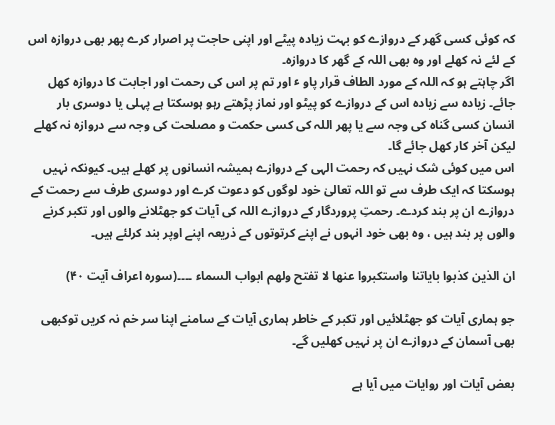کہ کوئی کسی گھر کے دروازے کو بہت زیادہ پیٹے اور اپنی حاجت پر اصرار کرے پھر بھی دروازہ اس کے لئے نہ کھلے اور وہ بھی اللہ کے گھر کا دروازہ۔
اگر چاہتے ہو کہ اللہ کے مورد الطاف قرار پاو ٴ اور تم پر اس کی رحمت اور اجابت کا دروازہ کھل جائے۔ زیادہ سے زیادہ اس کے دروازے کو پیٹو اور نماز پڑھتے رہو ہوسکتا ہے پہلی یا دوسری بار انسان کسی گناہ کی وجہ سے یا پھر اللہ کی کسی حکمت و مصلحت کی وجہ سے دروازہ نہ کھلے لیکن آخر کار کھل جائے گا۔
اس میں کوئی شک نہیں کہ رحمت الہی کے دروازے ہمیشہ انسانوں پر کھلے ہیں۔ کیونکہ نہیں ہوسکتا کہ ایک طرف سے تو اللہ تعالیٰ خود لوگوں کو دعوت کرے اور دوسری طرف سے رحمت کے دروازے ان پر بند کردے۔ رحمتِ پروردگار کے دروازے اللہ کی آیات کو جھٹلانے والوں اور تکبر کرنے والوں پر بند ہیں ، وہ بھی خود انہوں نے اپنے کرتوتوں کے ذریعہ اپنے اوپر بند کرلئے ہیں۔

ان الذین کذبوا بایاتنا واستکبروا عنھا لا تفتح ولھم ابواب السماء ۔۔۔۔(سورہ اعراف آیت ۴۰)

جو ہماری آیات کو جھٹلائیں اور تکبر کے خاطر ہماری آیات کے سامنے اپنا سر خم نہ کریں توکبھی بھی آسمان کے دروازے ان پر نہیں کھلیں گے۔

بعض آیات اور روایات میں آیا ہے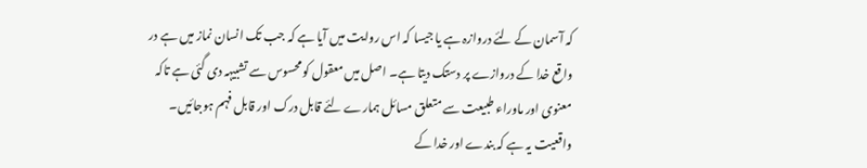کہ آسمان کے لئے دروازہ ہے یا جیسا کہ اس روایت میں آیا ہے کہ جب تک انسان نماز میں ہے در واقع خدا کے دروازے پر دستک دیتا ہے۔ اصل میں معقول کو محسوس سے تشبیہہ دی گئی ہے تاکہ معنوی اور ماوراء طبیعت سے متعلق مسائل ہمارے لئے قابل درک اور قابل فہم ہوجائیں۔ واقعیت یہ ہے کہ بندے اور خدا کے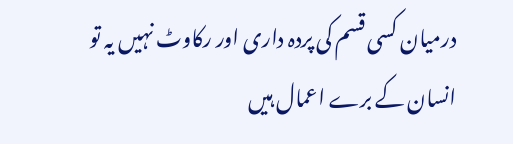درمیان کسی قسم کی پردہ داری اور رکاوٹ نہیں یہ تو انسان کے برے اعمال ہیں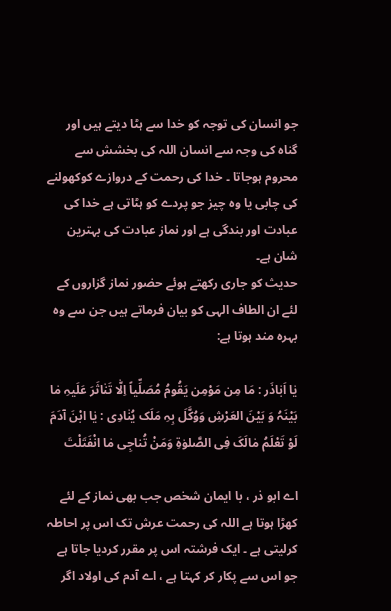جو انسان کی توجہ کو خدا سے ہٹا دیتے ہیں اور گناہ کی وجہ سے انسان اللہ کی بخشش سے محروم ہوجاتا ۔ خدا کی رحمت کے دروازے کوکھولنے کی چابی یا وہ چیز جو پردے کو ہٹاتی ہے خدا کی عبادت اور بندگی ہے اور نماز عبادت کی بہترین شان ہے۔
حدیث کو جاری رکھتے ہوئے حضور نماز گزاروں کے لئے ان الطاف الہی کو بیان فرماتے ہیں جن سے وہ بہرہ مند ہوتا ہے:

یٰا اَبٰاذَر : مَا مِن مَوْمِن یَقُومُ مُصَلِّیاً اِلّٰا تَنٰاثَرَ عَلَیہِ مٰا بَیْنَہُ وَ بَیْنَ العَرْشِ وَوُکَّلَ بِہِ مَلَک یُنٰادِی : یٰا ابْنَ آدَمَ لَوْ تَعْلَمُ مٰالَکَ فِی الصَّلوٰةِ وَمَنْ تُناجِی مٰا انْفَتَلْتَ

اے ابو ذر ، با ایمان شخص جب بھی نماز کے لئے کھڑا ہوتا ہے اللہ کی رحمت عرش تک اس پر احاطہ کرلیتی ہے ۔ ایک فرشتہ اس پر مقرر کردیا جاتا ہے جو اس سے پکار کر کہتا ہے ، اے آدم کی اولاد اگر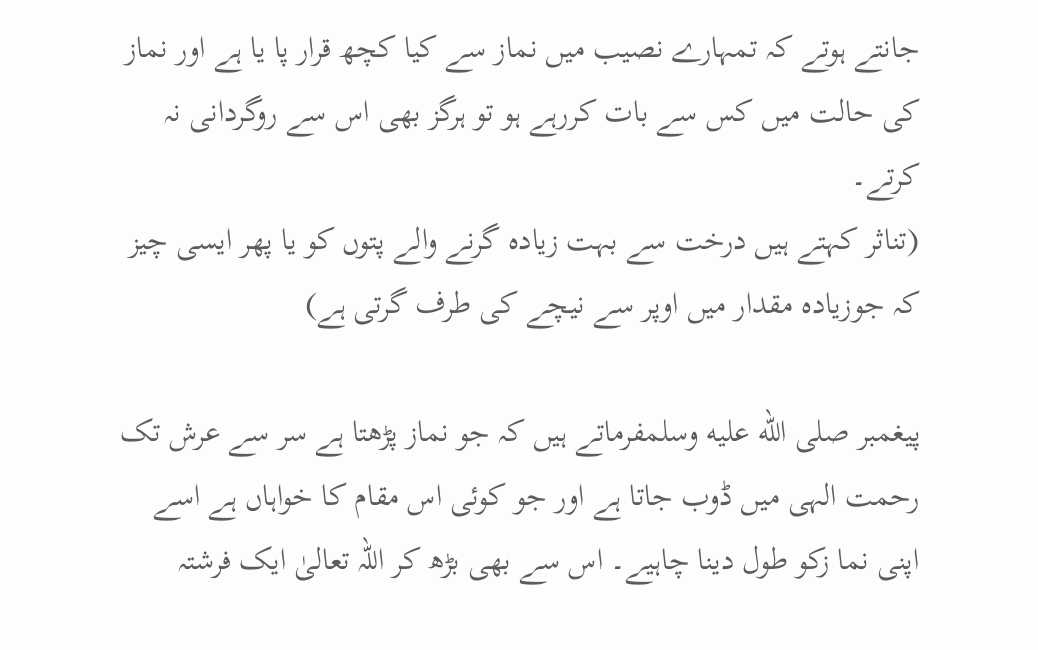جانتے ہوتے کہ تمہارے نصیب میں نماز سے کیا کچھ قرار پا یا ہے اور نماز کی حالت میں کس سے بات کررہے ہو تو ہرگز بھی اس سے روگردانی نہ کرتے۔
(تناثر کہتے ہیں درخت سے بہت زیادہ گرنے والے پتوں کو یا پھر ایسی چیز کہ جوزیادہ مقدار میں اوپر سے نیچے کی طرف گرتی ہے)

پیغمبر صلى الله عليه وسلمفرماتے ہیں کہ جو نماز پڑھتا ہے سر سے عرش تک رحمت الہی میں ڈوب جاتا ہے اور جو کوئی اس مقام کا خواہاں ہے اسے اپنی نما زکو طول دینا چاہیے۔ اس سے بھی بڑھ کر اللہ تعالیٰ ایک فرشتہ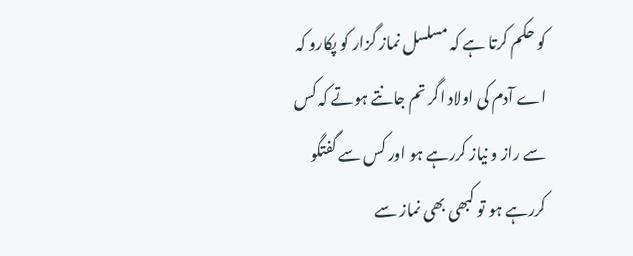کو حکم کرتا ہے کہ مسلسل نماز گزار کو پکارو کہ اے آدم کی اولاد اگر تم جانتے ہوتے کہ کس سے راز و نیاز کررہے ہو اور کس سے گفتگو کررہے ہو تو کبھی بھی نماز سے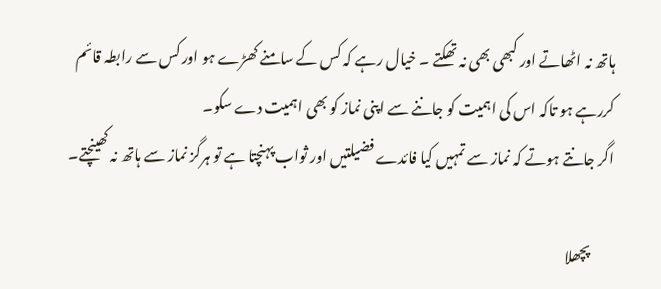ہاتھ نہ اٹھاتے اور کبھی بھی نہ تھکتے ۔ خیال رہے کہ کس کے سامنے کھڑے ہو اور کس سے رابطہ قائم کررہے ہو تاکہ اس کی اہمیت کو جاننے سے اپنی نماز کو بھی اہمیت دے سکو۔
اگر جانتے ہوتے کہ نماز سے تمہیں کیا فائدے فضیلتیں اور ثواب پہنچتا ہے تو ہرگز نماز سے ہاتھ نہ کھینچتے۔

        پچھلا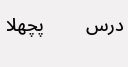درس         پچھلا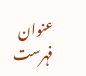عنوان فہرست